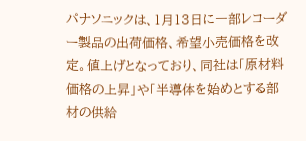パナソニックは、1月13日に一部レコーダー製品の出荷価格、希望小売価格を改定。値上げとなっており、同社は「原材料価格の上昇」や「半導体を始めとする部材の供給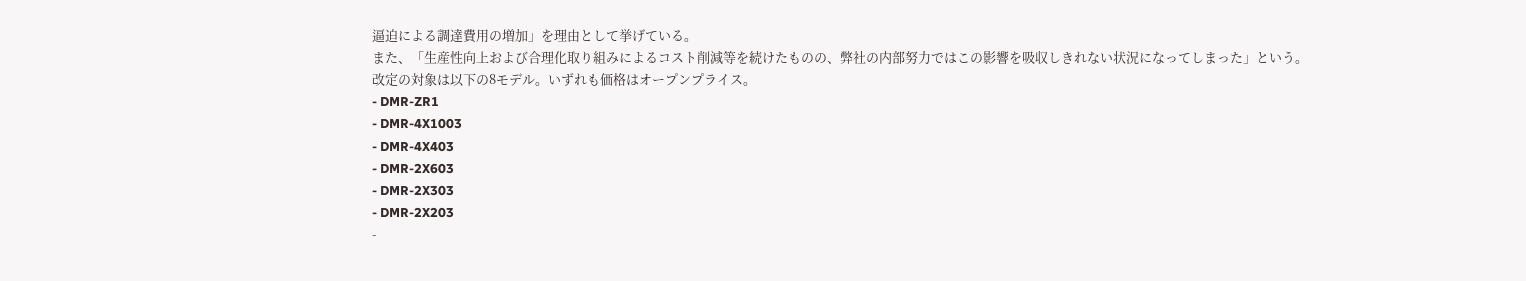逼迫による調達費用の増加」を理由として挙げている。
また、「生産性向上および合理化取り組みによるコスト削減等を続けたものの、弊社の内部努力ではこの影響を吸収しきれない状況になってしまった」という。
改定の対象は以下の8モデル。いずれも価格はオープンプライス。
- DMR-ZR1
- DMR-4X1003
- DMR-4X403
- DMR-2X603
- DMR-2X303
- DMR-2X203
-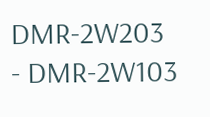DMR-2W203
- DMR-2W103